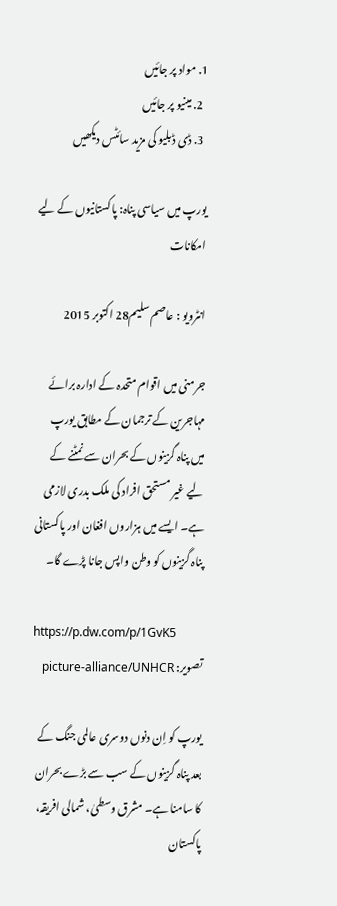1. مواد پر جائیں
  2. مینیو پر جائیں
  3. ڈی ڈبلیو کی مزید سائٹس دیکھیں

یورپ میں سیاسی پناہ: پاکستانيوں کے لیے امکانات

انٹرويو : عاصم سليم28 اکتوبر 2015

جرمنی میں اقوام متحدہ کے ادارہ برائے مہاجرین کے ترجمان کے مطابق يورپ ميں پناہ گزينوں کے بحران سے نمٹنے کے ليے غير مستحق افراد کی ملک بدری لازمی ہے۔ ايسے ميں ہزاروں افغان اور پاکستانی پناہ گزينوں کو وطن واپس جانا پڑے گا۔

https://p.dw.com/p/1GvK5
تصویر: picture-alliance/UNHCR

يورپ کو اِن دنوں دوسری عالمی جنگ کے بعد پناہ گزينوں کے سب سے بڑے بحران کا سامنا ہے۔ مشرق وسطیٰ، شمالی افريقہ، پاکستان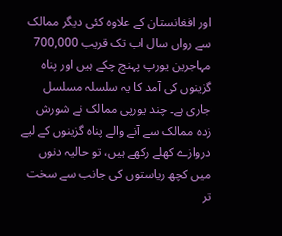اور افغانستان کے علاوہ کئی دیگر ممالک سے رواں سال اب تک قريب 700,000 مہاجرين يورپ پہنچ چکے ہيں اور پناہ گزينوں کی آمد کا يہ سلسلہ مسلسل جاری ہے۔ چند يورپی ممالک نے شورش زدہ ممالک سے آنے والے پناہ گزينوں کے ليے دروازے کھلے رکھے ہيں، تو حاليہ دنوں ميں کچھ رياستوں کی جانب سے سخت تر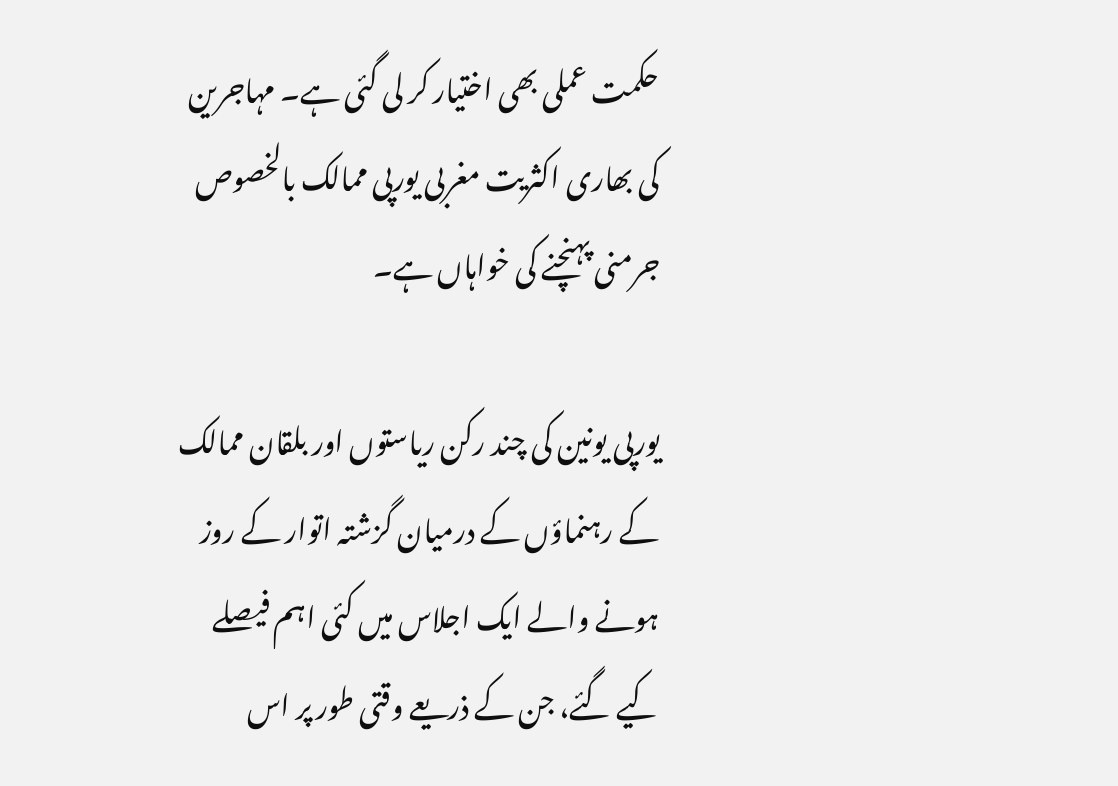حکمت عملی بھی اختيار کر لی گئی ہے۔ مہاجرين کی بھاری اکثريت مغربی يورپی ممالک بالخصوص جرمنی پہنچنے کی خواہاں ہے۔

يورپی يونين کی چند رکن رياستوں اور بلقان ممالک کے رہنماؤں کے درميان گزشتہ اتوار کے روز ہونے والے ایک اجلاس ميں کئی اہم فيصلے کيے گئے، جن کے ذريعے وقتی طور پر اس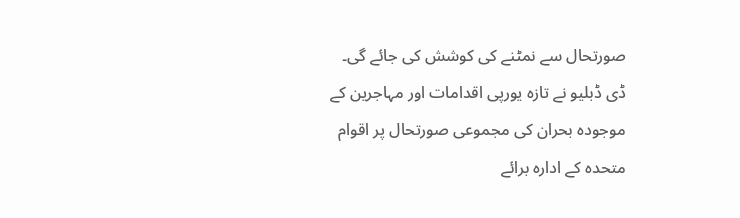صورتحال سے نمٹنے کی کوشش کی جائے گی۔ ڈی ڈبليو نے تازہ يورپی اقدامات اور مہاجرين کے موجودہ بحران کی مجموعی صورتحال پر اقوام متحدہ کے ادارہ برائے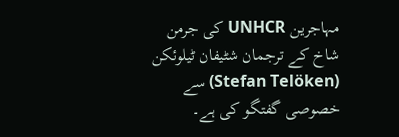مہاجرين UNHCR کی جرمن شاخ کے ترجمان شٹيفان ٹيلوئکن (Stefan Telöken) سے خصوصی گفتگو کی ہے۔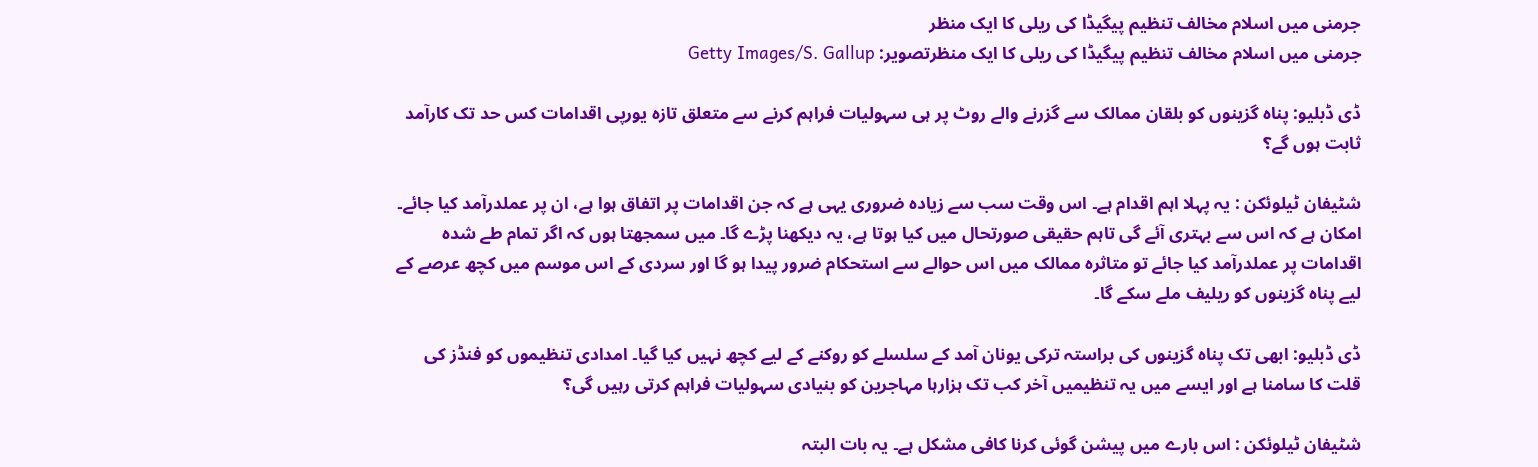جرمنی ميں اسلام مخالف تنظيم پيگيڈا کی ريلی کا ايک منظر
جرمنی ميں اسلام مخالف تنظيم پيگيڈا کی ريلی کا ايک منظرتصویر: Getty Images/S. Gallup

ڈی ڈبليو: پناہ گزينوں کو بلقان ممالک سے گزرنے والے روٹ پر ہی سہوليات فراہم کرنے سے متعلق تازہ يورپی اقدامات کس حد تک کارآمد ثابت ہوں گے؟

شٹيفان ٹيلوئکن : يہ پہلا اہم اقدام ہے۔ اس وقت سب سے زيادہ ضروری يہی ہے کہ جن اقدامات پر اتفاق ہوا ہے، ان پر عملدرآمد کيا جائے۔ امکان ہے کہ اس سے بہتری آئے گی تاہم حقيقی صورتحال ميں کيا ہوتا ہے، يہ ديکھنا پڑے گا۔ ميں سمجھتا ہوں کہ اگر تمام طے شدہ اقدامات پر عملدرآمد کيا جائے تو متاثرہ ممالک ميں اس حوالے سے استحکام ضرور پيدا ہو گا اور سردی کے اس موسم ميں کچھ عرصے کے ليے پناہ گزينوں کو ريليف ملے سکے گا۔

ڈی ڈبليو: ابھی تک پناہ گزينوں کی براستہ ترکی يونان آمد کے سلسلے کو روکنے کے ليے کچھ نہيں کيا گيا۔ امدادی تنظيموں کو فنڈز کی قلت کا سامنا ہے اور ايسے ميں يہ تنظيميں آخر کب تک ہزارہا مہاجرين کو بنيادی سہوليات فراہم کرتی رہيں گی؟

شٹيفان ٹيلوئکن : اس بارے ميں پيشن گوئی کرنا کافی مشکل ہے۔ يہ بات البتہ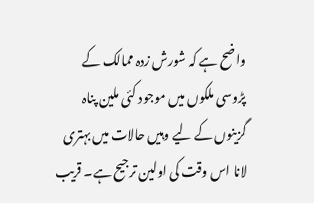واضح ہے کہ شورش زدہ ممالک کے پڑوسی ملکوں ميں موجود کئی ملين پناہ گزينوں کے ليے وہيں حالات ميں بہتری لانا اس وقت کی اولين ترجيح ہے۔ قريب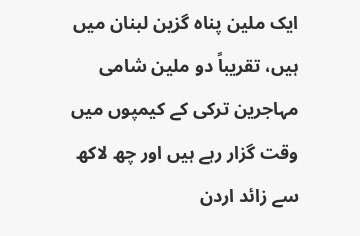ايک ملين پناہ گزين لبنان ميں ہيں، تقريباً دو ملين شامی مہاجرين ترکی کے کيمپوں ميں وقت گزار رہے ہيں اور چھ لاکھ سے زائد اردن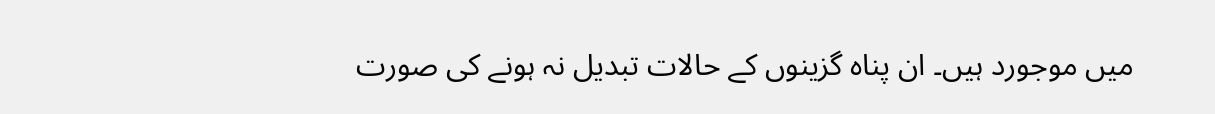ميں موجورد ہيں۔ ان پناہ گزينوں کے حالات تبديل نہ ہونے کی صورت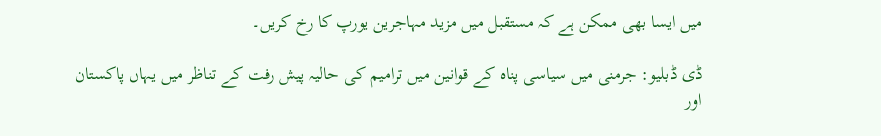ميں ايسا بھی ممکن ہے کہ مستقبل ميں مزيد مہاجرين يورپ کا رخ کريں۔

ڈی ڈبليو: جرمنی ميں سياسی پناہ کے قوانين ميں تراميم کی حاليہ پيش رفت کے تناظر ميں يہاں پاکستان اور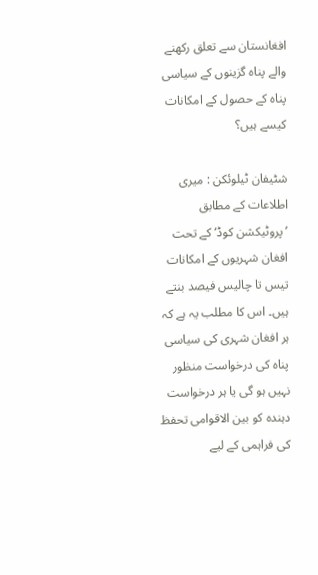افغانستان سے تعلق رکھنے والے پناہ گزينوں کے سياسی پناہ کے حصول کے امکانات کيسے ہيں؟

شٹيفان ٹيلوئکن : ميری اطلاعات کے مطابق ’پروٹيکشن کوڈ‘ کے تحت افغان شہريوں کے امکانات تيس تا چاليس فيصد بنتے ہيں۔ اس کا مطلب يہ ہے کہ ہر افغان شہری کی سياسی پناہ کی درخواست منظور نہيں ہو گی يا ہر درخواست دہندہ کو بين الاقوامی تحفظ کی فراہمی کے ليے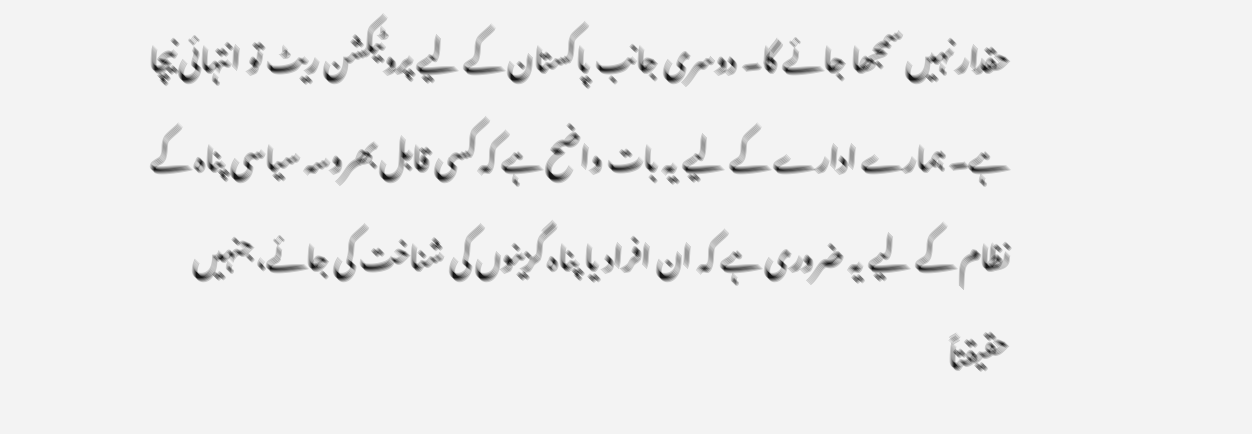حقدار نہيں سمجھا جائے گا۔ دوسری جانب پاکستان کے ليے پروٹيکشن ريٹ تو انتہائی نيچا ہے۔ ہمارے ادارے کے ليے يہ بات واضح ہے کہ کسی قابل بھروسہ سياسی پناہ کے نظام کے ليے يہ ضروری ہے کہ ان افراد يا پناہ گزينوں کی شناخت کی جائے، جنہيں حقيقتاً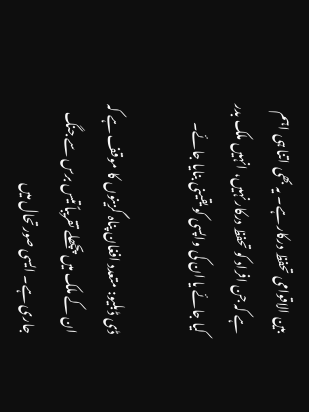بين الاقوامی تحفظ درکار ہے۔ يہ بھی اتنا ہی اہم ہے کہ جن افراد کو تحفظ درکار نہيں، انہيں ملک بدر کيا جائے يا ان کی واپسی کو يقينی بنايا جائے۔

ڈی ڈبليو: متعدد افغان پناہ گزينوں کا موقف ہے کہ ان کے ملک ميں پچھلے تقريباً تيس برس سے جنگ جاری ہے۔ ايسی صورتحال ميں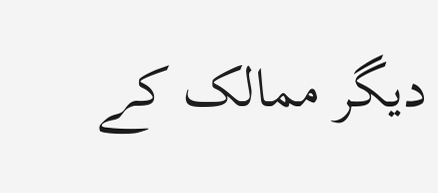ديگر ممالک کے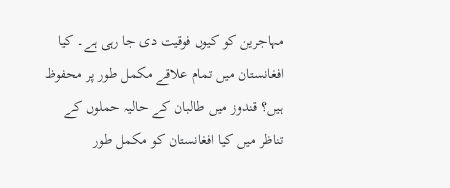مہاجرين کو کيوں فوقيت دی جا رہی ہے۔ کيا افغانستان ميں تمام علاقے مکمل طور پر محفوظ ہيں؟ قندوز ميں طالبان کے حاليہ حملوں کے تناظر ميں کيا افغانستان کو مکمل طور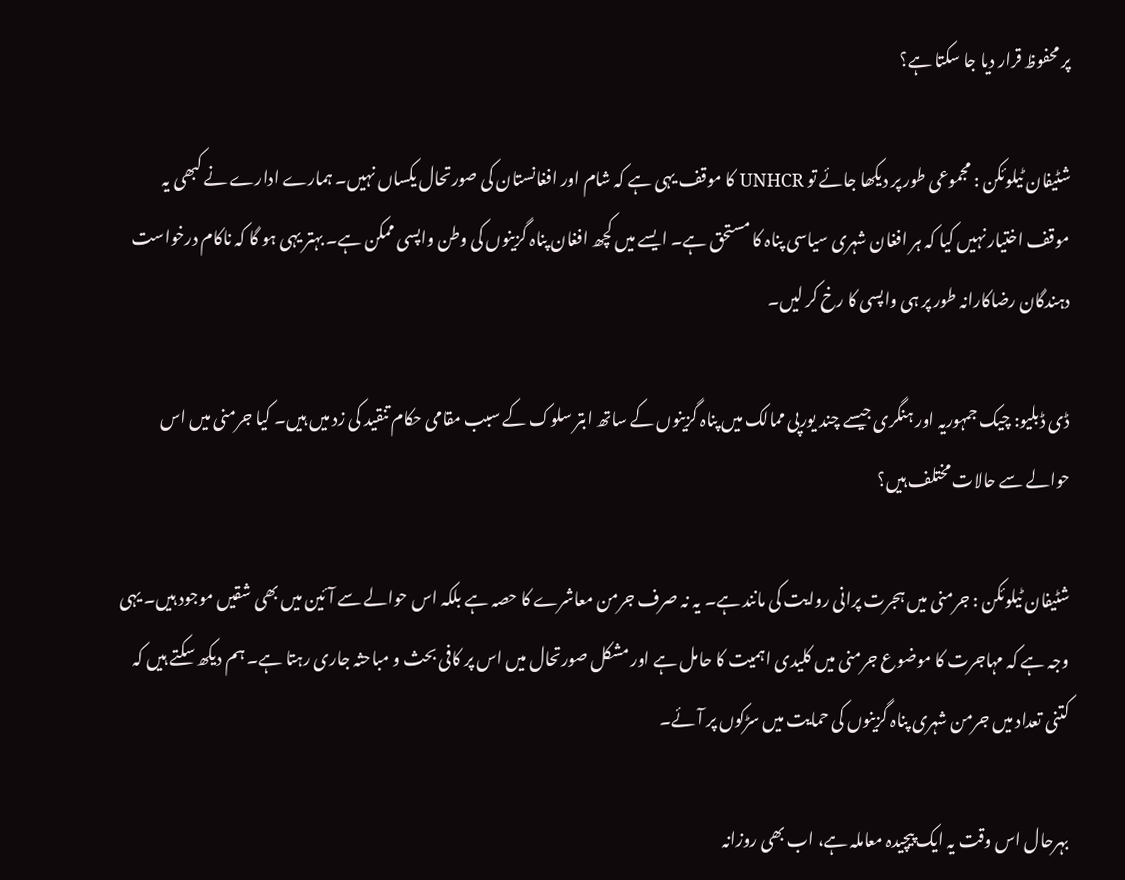پر محفوظ قرار ديا جا سکتا ہے؟

شٹيفان ٹيلوئکن : مجموعی طور پر ديکھا جائے تو UNHCR کا موقف يہی ہے کہ شام اور افغانستان کی صورتحال يکساں نہيں۔ ہمارے ادارے نے کبھی يہ موقف اختيار نہيں کيا کہ ہر افغان شہری سياسی پناہ کا مستحق ہے۔ ايسے ميں کچھ افغان پناہ گزينوں کی وطن واپسی ممکن ہے۔ بہتر يہی ہو گا کہ ناکام درخواست دہندگان رضاکارانہ طور پر ہی واپسی کا رخ کر ليں۔

ڈی ڈبليو: چيک جمہوريہ اور ہنگری جيسے چند يورپی ممالک ميں پناہ گزينوں کے ساتھ ابتر سلوک کے سبب مقامی حکام تنقيد کی زد ميں ہيں۔ کيا جرمنی ميں اس حوالے سے حالات مختلف ہيں؟

شٹيفان ٹيلوئکن : جرمنی ميں ہجرت پرانی روايت کی مانند ہے۔ يہ نہ صرف جرمن معاشرے کا حصہ ہے بلکہ اس حوالے سے آئين ميں بھی شقيں موجود ہيں۔ يہی وجہ ہے کہ مہاجرت کا موضوع جرمنی ميں کليدی اہميت کا حامل ہے اور مشکل صورتحال ميں اس پر کافی بحث و مباحثہ جاری رہتا ہے۔ ہم ديکھ سکتے ہيں کہ کتنی تعداد ميں جرمن شہری پناہ گزينوں کی حمايت ميں سڑکوں پر آئے۔

بہرحال اس وقت يہ ايک پيچيدہ معاملہ ہے، اب بھی روزانہ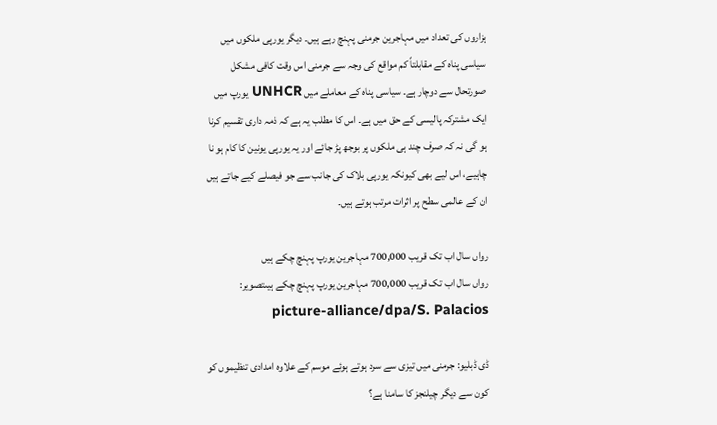ہزاروں کی تعداد ميں مہاجرين جرمنی پہنچ رہے ہيں۔ ديگر يورپی ملکوں ميں سياسی پناہ کے مقابلتاً کم مواقع کی وجہ سے جرمنی اس وقت کافی مشکل صورتحال سے دوچار ہے۔ سياسی پناہ کے معاملے ميں UNHCR يورپ ميں ايک مشترکہ پاليسی کے حق ميں ہے۔ اس کا مطلب يہ ہے کہ ذمہ داری تقسیم کرنا ہو گی نہ کہ صرف چند ہی ملکوں پر بوجھ پڑ جائے اور يہ يورپی يونين کا کام ہو نا چاہيے، اس ليے بھی کيونکہ يورپی بلاک کی جانب سے جو فيصلے کيے جاتے ہيں ان کے عالمی سطح پر اثرات مرتب ہوتے ہيں۔

رواں سال اب تک قريب 700,000 مہاجرين يورپ پہنچ چکے ہيں
رواں سال اب تک قريب 700,000 مہاجرين يورپ پہنچ چکے ہيںتصویر: picture-alliance/dpa/S. Palacios

ڈی ڈبليو: جرمنی ميں تيزی سے سرد ہوتے ہوئے موسم کے علاوہ امدادی تنظيموں کو کون سے ديگر چيلنجز کا سامنا ہے؟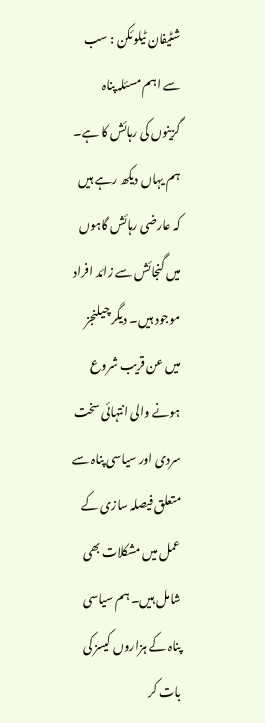شٹيفان ٹيلوئکن : سب سے اہم مسئلہ پناہ گزينوں کی رہائش کا ہے۔ ہم يہاں ديکھ رہے ہيں کہ عارضی رہائش گاہوں ميں گنجائش سے زائد افراد موجود ہيں۔ ديگر چيلنجز ميں عن قريب شروع ہونے والی انتہائی سخت سردی اور سياسی پناہ سے متعلق فيصلہ سازی کے عمل ميں مشکلات بھی شامل ہيں۔ ہم سياسی پناہ کے ہزاروں کيسز کی بات کر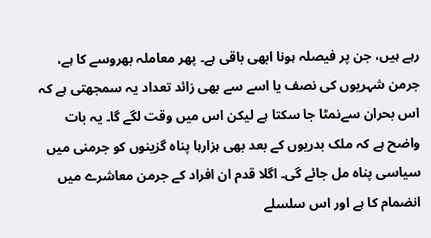رہے ہيں، جن پر فيصلہ ہونا ابھی باقی ہے۔ پھر معاملہ بھروسے کا ہے، جرمن شہريوں کی نصف يا اسے سے بھی زائد تعداد يہ سمجھتی ہے کہ اس بحران سےنمٹا جا سکتا ہے ليکن اس ميں وقت لگے گا۔ يہ بات واضح ہے کہ ملک بدريوں کے بعد بھی ہزارہا پناہ گزينوں کو جرمنی ميں سياسی پناہ مل جائے گی۔ اگلا قدم ان افراد کے جرمن معاشرے میں انضمام کا ہے اور اس سلسلے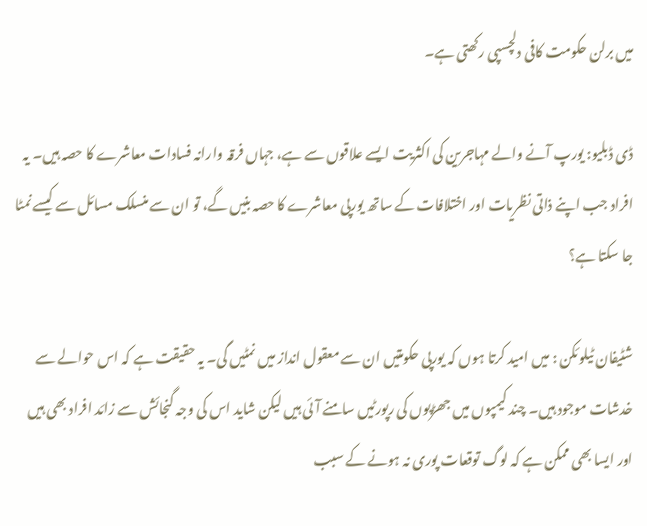ميں برلن حکومت کافی دلچسپی رکھتی ہے۔

ڈی ڈبليو: يورپ آنے والے مہاجرين کی اکثريت ايسے علاقوں سے ہے، جہاں فرقہ وارانہ فسادات معاشرے کا حصہ ہيں۔ يہ افراد جب اپنے ذاتی نظريات اور اختلافات کے ساتھ يورپی معاشرے کا حصہ بنيں گے، تو ان سے منسلک مسائل سے کيسے نمٹا جا سکتا ہے؟

شٹيفان ٹيلوئکن : ميں اميد کرتا ہوں کہ يورپی حکومتيں ان سے معقول انداز ميں نمٹيں گی۔ يہ حقيقت ہے کہ اس حوالے سے خدشات موجود ہيں۔ چند کيمپوں ميں جھڑپوں کی رپورٹيں سامنے آئی ہيں ليکن شايد اس کی وجہ گنجائش سے زائد افراد بھی ہيں اور ايسا بھی ممکن ہے کہ لوگ توقعات پوری نہ ہونے کے سبب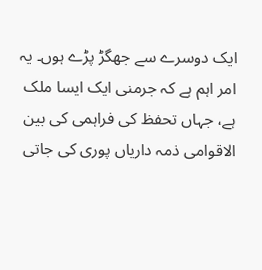ايک دوسرے سے جھگڑ پڑے ہوں۔ يہ امر اہم ہے کہ جرمنی ايک ايسا ملک ہے، جہاں تحفظ کی فراہمی کی بين الاقوامی ذمہ دارياں پوری کی جاتی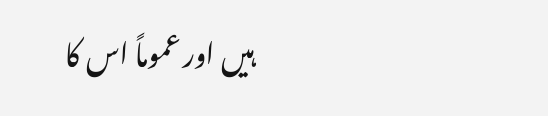ہيں اور عموماً اس کا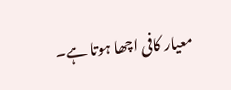معيار کافی اچھا ہوتا ہے۔